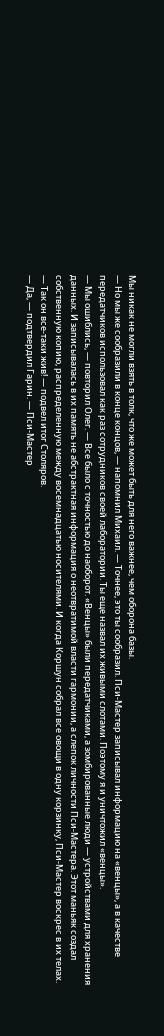Мы никак не могли взять в толк, что же может быть для него важнее, чем оборона базы.
— Но мы же сообразили в конце концов, — напомнил Михаил. — Точнее, это ты сообразил. Пси-Мастер записывал информацию на «венцы», а в качестве
передатчиков использовал как раз сотрудников своей лаборатории. Ты еще назвал их живыми слотами. Поэтому я и уничтожил «венцы».
— Мы ошиблись, — повторил Олег. — Все было с точностью до наоборот. «Венцы» были передатчиками, а зомбированные люди — устройствами для хранения
данных. И записывалась в их память не абстрактная информация о неотвратимой власти гармонии, а слепок личности Пси-Мастера. Этот маньяк создал
собственную копию, распределенную между восемнадцатью носителями. И когда Коршун собрал все овощи в одну корзинку, Пси-Мастер воскрес в их телах.
— Так он все-таки жив! — подвел итог Столяров.
— Да, — подтвердил Гарин. — Пси-Мастер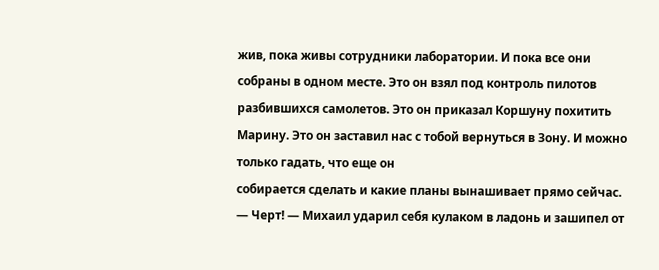жив, пока живы сотрудники лаборатории. И пока все они собраны в одном месте. Это он взял под контроль пилотов
разбившихся самолетов. Это он приказал Коршуну похитить Марину. Это он заставил нас с тобой вернуться в Зону. И можно только гадать, что еще он
собирается сделать и какие планы вынашивает прямо сейчас.
— Черт! — Михаил ударил себя кулаком в ладонь и зашипел от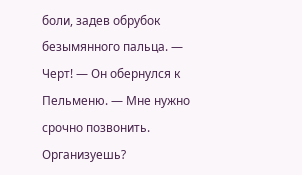боли, задев обрубок безымянного пальца. — Черт! — Он обернулся к Пельменю. — Мне нужно
срочно позвонить. Организуешь?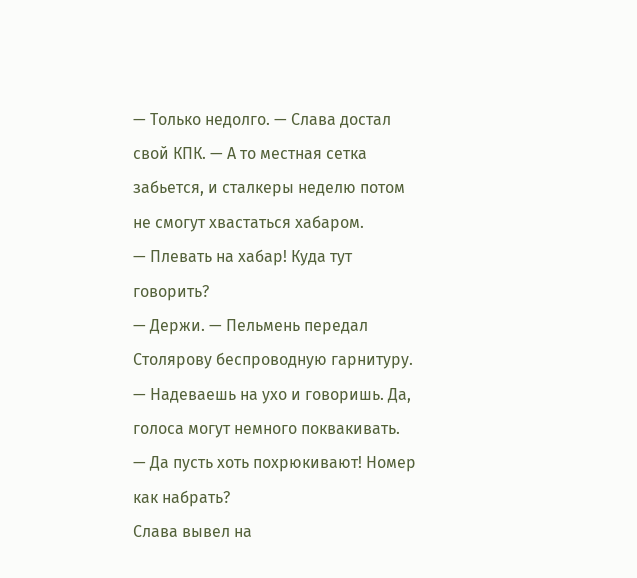— Только недолго. — Слава достал свой КПК. — А то местная сетка забьется, и сталкеры неделю потом не смогут хвастаться хабаром.
— Плевать на хабар! Куда тут говорить?
— Держи. — Пельмень передал Столярову беспроводную гарнитуру. — Надеваешь на ухо и говоришь. Да, голоса могут немного поквакивать.
— Да пусть хоть похрюкивают! Номер как набрать?
Слава вывел на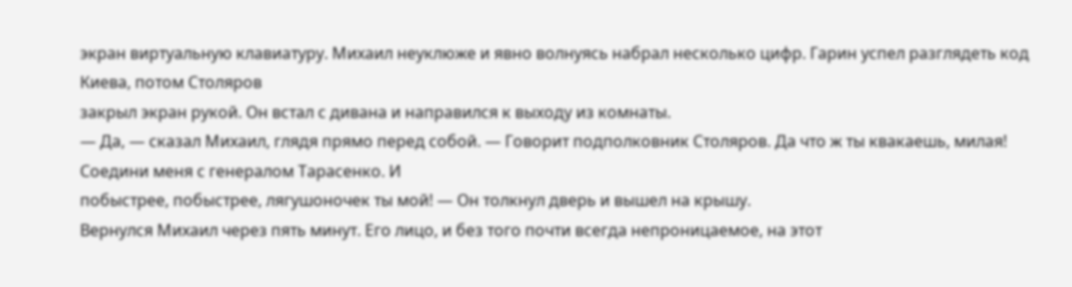экран виртуальную клавиатуру. Михаил неуклюже и явно волнуясь набрал несколько цифр. Гарин успел разглядеть код Киева, потом Столяров
закрыл экран рукой. Он встал с дивана и направился к выходу из комнаты.
— Да, — сказал Михаил, глядя прямо перед собой. — Говорит подполковник Столяров. Да что ж ты квакаешь, милая! Соедини меня с генералом Тарасенко. И
побыстрее, побыстрее, лягушоночек ты мой! — Он толкнул дверь и вышел на крышу.
Вернулся Михаил через пять минут. Его лицо, и без того почти всегда непроницаемое, на этот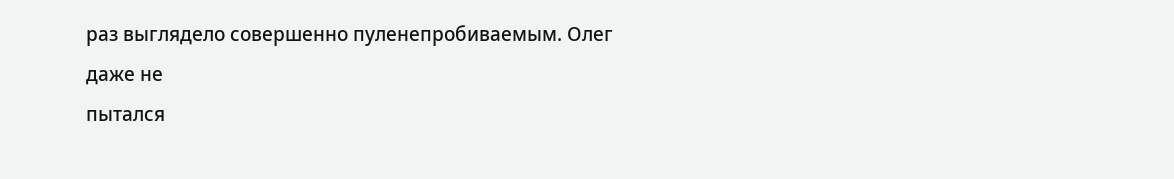раз выглядело совершенно пуленепробиваемым. Олег даже не
пытался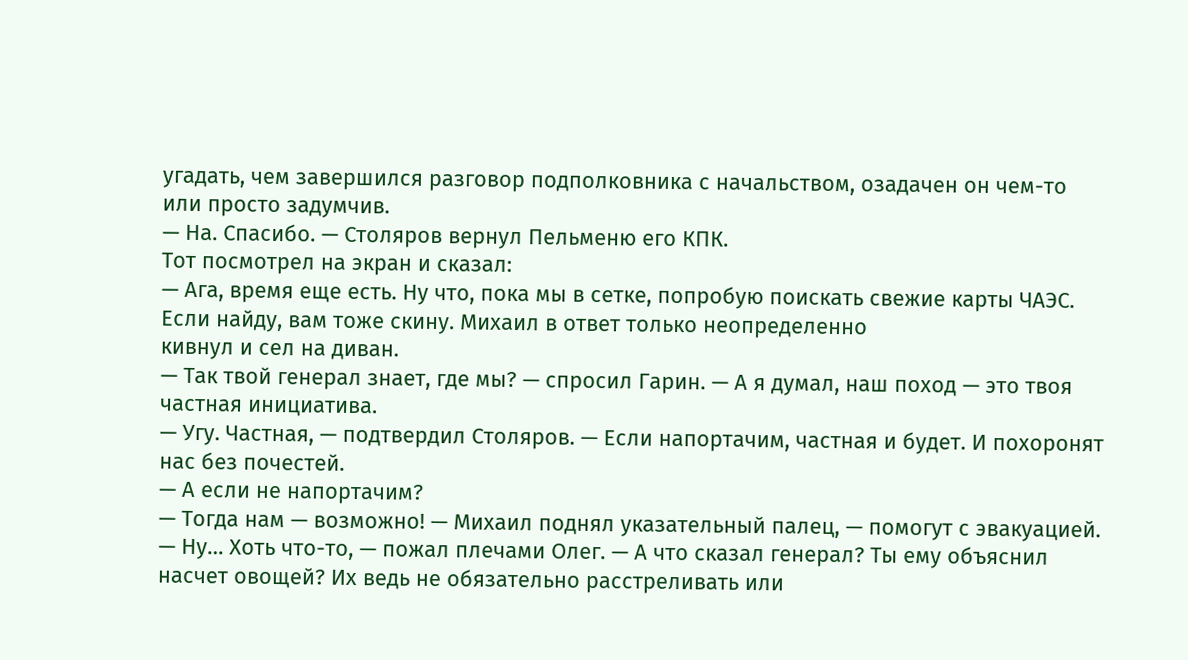угадать, чем завершился разговор подполковника с начальством, озадачен он чем-то или просто задумчив.
— На. Спасибо. — Столяров вернул Пельменю его КПК.
Тот посмотрел на экран и сказал:
— Ага, время еще есть. Ну что, пока мы в сетке, попробую поискать свежие карты ЧАЭС. Если найду, вам тоже скину. Михаил в ответ только неопределенно
кивнул и сел на диван.
— Так твой генерал знает, где мы? — спросил Гарин. — А я думал, наш поход — это твоя частная инициатива.
— Угу. Частная, — подтвердил Столяров. — Если напортачим, частная и будет. И похоронят нас без почестей.
— А если не напортачим?
— Тогда нам — возможно! — Михаил поднял указательный палец, — помогут с эвакуацией.
— Ну… Хоть что-то, — пожал плечами Олег. — А что сказал генерал? Ты ему объяснил насчет овощей? Их ведь не обязательно расстреливать или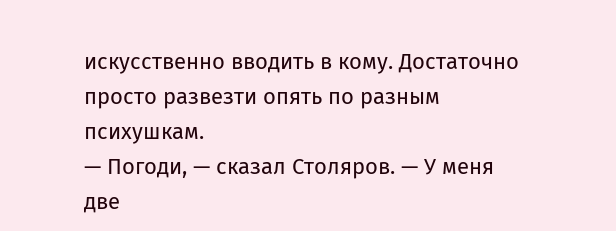искусственно вводить в кому. Достаточно просто развезти опять по разным психушкам.
— Погоди, — сказал Столяров. — У меня две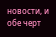новости, и обе черт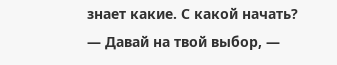знает какие. С какой начать?
— Давай на твой выбор, —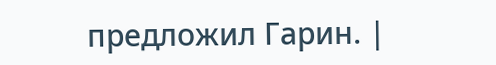предложил Гарин. |